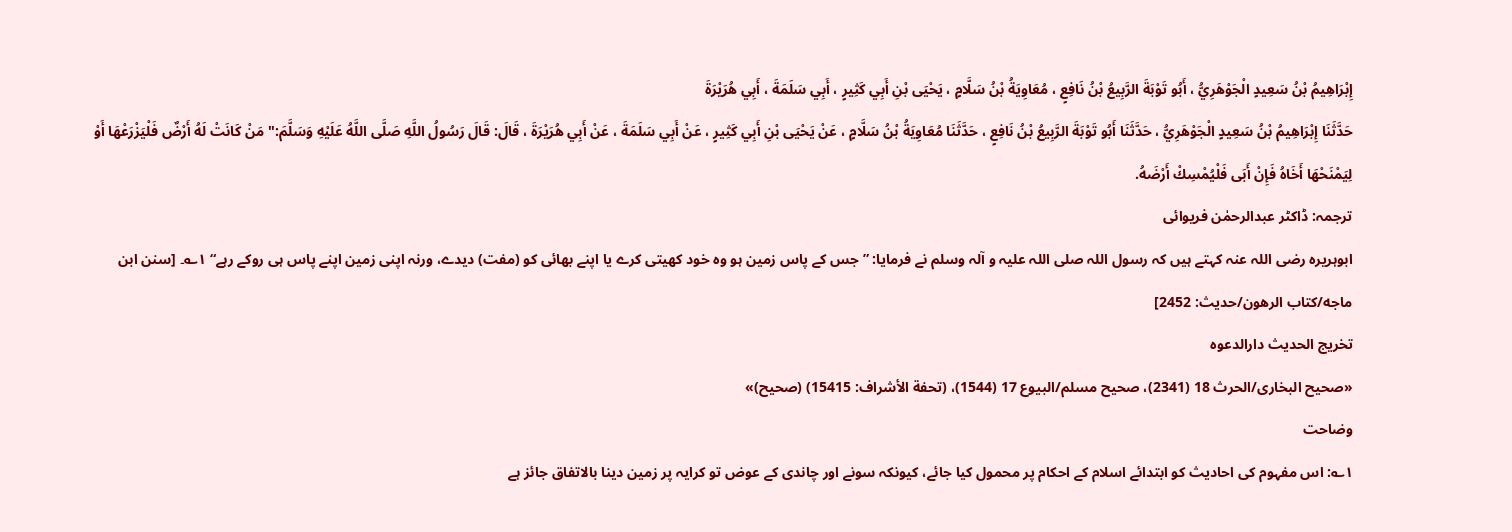إِبْرَاهِيمُ بْنُ سَعِيدٍ الْجَوْهَرِيُّ ، أَبُو تَوْبَةَ الرَّبِيعُ بْنُ نَافِعٍ ، مُعَاوِيَةُ بْنُ سَلَّامٍ ، يَحْيَى بْنِ أَبِي كَثِيرٍ ، أَبِي سَلَمَةَ ، أَبِي هُرَيْرَةَ
حَدَّثَنَا إِبْرَاهِيمُ بْنُ سَعِيدٍ الْجَوْهَرِيُّ ، حَدَّثَنَا أَبُو تَوْبَةَ الرَّبِيعُ بْنُ نَافِعٍ ، حَدَّثَنَا مُعَاوِيَةُ بْنُ سَلَّامٍ ، عَنْ يَحْيَى بْنِ أَبِي كَثِيرٍ ، عَنْ أَبِي سَلَمَةَ ، عَنْ أَبِي هُرَيْرَةَ ، قَالَ: قَالَ رَسُولُ اللَّهِ صَلَّى اللَّهُ عَلَيْهِ وَسَلَّمَ:" مَنْ كَانَتْ لَهُ أَرْضٌ فَلْيَزْرَعْهَا أَوْ لِيَمْنَحْهَا أَخَاهُ فَإِنْ أَبَى فَلْيُمْسِكْ أَرْضَهُ.
ترجمہ: ڈاکٹر عبدالرحمٰن فریوائی
ابوہریرہ رضی اللہ عنہ کہتے ہیں کہ رسول اللہ صلی اللہ علیہ و آلہ وسلم نے فرمایا: ”جس کے پاس زمین ہو وہ خود کھیتی کرے یا اپنے بھائی کو (مفت) دیدے، ورنہ اپنی زمین اپنے پاس ہی روکے رہے“ ۱؎۔ [سنن ابن ماجه/كتاب الرهون/حدیث: 2452]
تخریج الحدیث دارالدعوہ
«صحیح البخاری/الحرث 18 (2341)، صحیح مسلم/البیوع 17 (1544)، (تحفة الأشراف: 15415) (صحیح)»
وضاحت
۱؎: اس مفہوم کی احادیث کو ابتدائے اسلام کے احکام پر محمول کیا جائے، کیونکہ سونے اور چاندی کے عوض تو کرایہ پر زمین دینا بالاتفاق جائز ہے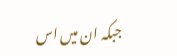جبکہ ان میں اس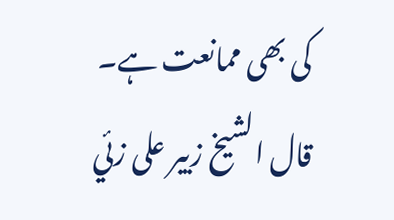کی بھی ممانعت ہے۔
قال الشيخ زبير على زئي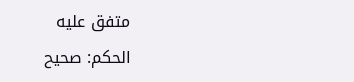متفق عليه
الحكم: صحيح